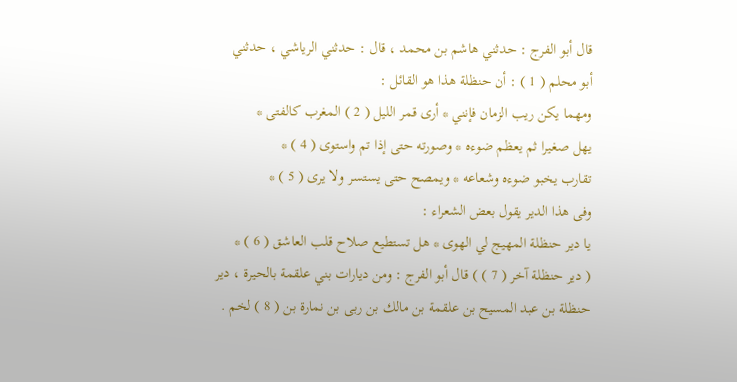قال أبو الفرج : حدثني هاشم بن محمد ، قال : حدثني الرياشي ، حدثني
أبو محلم ( 1 ) : أن حنظلة هذا هو القائل :
ومهما يكن ريب الزمان فإنني * أرى قمر الليل ( 2 ) المغرب كالفتى *
يهل صغيرا ثم يعظم ضوءه * وصورته حتى إذا تم واستوى ( 4 ) *
تقارب يخبو ضوءه وشعاعه * ويمصح حتى يستسر ولا يرى ( 5 ) *
وفى هذا الدير يقول بعض الشعراء :
يا دير حنظلة المهيج لي الهوى * هل تستطيع صلاح قلب العاشق ( 6 ) *
( دير حنظلة آخر ( 7 ) ) قال أبو الفرج : ومن ديارات بني علقمة بالحيرة ، دير
حنظلة بن عبد المسيح بن علقمة بن مالك بن ربى بن نمارة بن ( 8 ) لخم .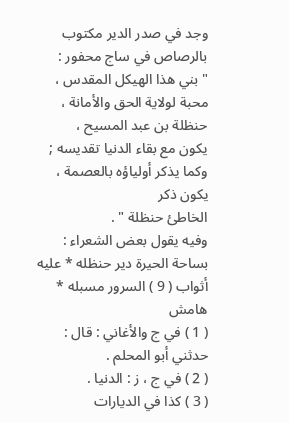وجد في صدر الدير مكتوب بالرصاص في ساج محفور :
" بني هذا الهيكل المقدس ، محبة لولاية الحق والأمانة ، حنظلة بن عبد المسيح ،
يكون مع بقاء الدنيا تقديسه ; وكما يذكر أولياؤه بالعصمة ، يكون ذكر
الخاطئ حنظلة " .
وفيه يقول بعض الشعراء :
بساحة الحيرة دير حنظله * عليه أثواب ( 9 ) السرور مسبله *
هامش
( 1 ) في ج والأغاني : قال : حدثني أبو المحلم .
( 2 ) في ج ، ز : الدنيا .
( 3 ) كذا في الديارات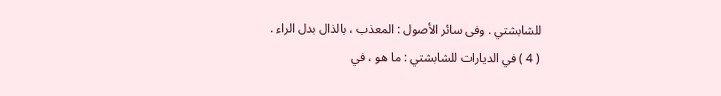للشابشتي . وفى سائر الأصول : المعذب ، بالذال بدل الراء .
( 4 ) في الديارات للشابشتي : ما هو ، في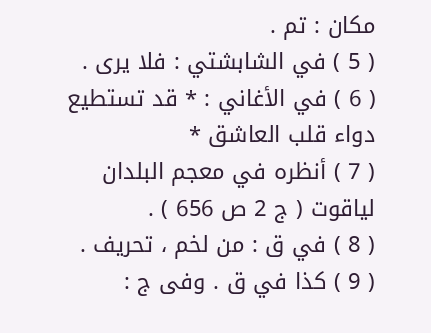مكان : تم .
( 5 ) في الشابشتي : فلا يرى .
( 6 ) في الأغاني : * قد تستطيع دواء قلب العاشق *
( 7 ) أنظره في معجم البلدان لياقوت ( ج 2 ص 656 ) .
( 8 ) في ق : من لخم ، تحريف .
( 9 ) كذا في ق . وفى ج :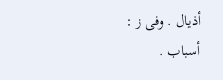أذيال . وفى ز : أسباب .